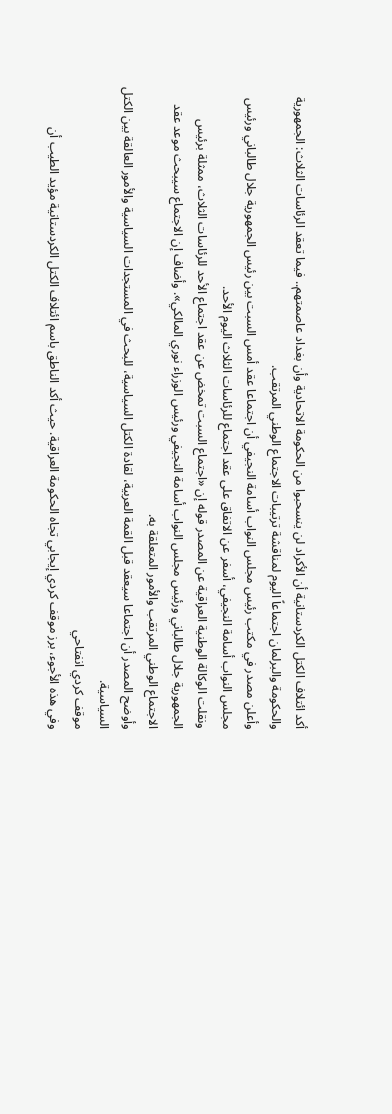أكد ائتلاف الكتل الكردستانية أن الأكراد لن ينسحبوا من الحكومة الاتحادية وأن بغداد عاصمتهم.. فيما تعقد الرئاسات الثلاث: الجمهورية والحكومة والبرلمان اجتماعاً اليوم لمناقشة ترتيبات الاجتماع الوطني المرتقب.
وأعلن مصدر في مكتب رئيس مجلس النواب أسامة النجيفي أن اجتماعا عقد أمس السبت بين رئيس الجمهورية جلال طالباني ورئيس مجلس النواب أسامة النجيفي، أسفر عن الاتفاق على عقد اجتماع للرئاسات الثلاث اليوم الأحد.
ونقلت الوكالة الوطنية العراقية عن المصدر قوله إن «اجتماع السبت تمخض عن عقد اجتماع الأحد للرئاسات الثلاث، ممثلة برئيس الجمهورية جلال طالباني ورئيس مجلس النواب أسامة النجيفي ورئيس الوزراء نوري المالكي». وأضاف إن الاجتماع سيبحث موعد عقد الاجتماع الوطني المرتقب والأمور المتعلقة به.
وأوضح المصدر أن اجتماعا سيعقد قبل القمة العربية، لقادة الكتل السياسية، للبحث في المستجدات السياسية والأمور العالقة بين الكتل السياسية.
موقف كردي انفتاحي
وفي هذه الأجوء، برز موقف كردي إيجابي تجاه الحكومة العراقية. حيث أكد الناطق باسم ائتلاف الكتل الكردستانية مؤيد الطيب أن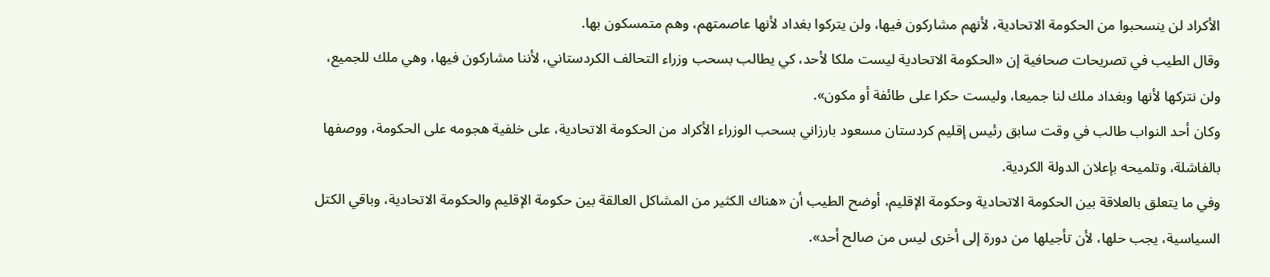الأكراد لن ينسحبوا من الحكومة الاتحادية، لأنهم مشاركون فيها، ولن يتركوا بغداد لأنها عاصمتهم، وهم متمسكون بها.
وقال الطيب في تصريحات صحافية إن «الحكومة الاتحادية ليست ملكا لأحد، كي يطالب بسحب وزراء التحالف الكردستاني، لأننا مشاركون فيها، وهي ملك للجميع، ولن نتركها لأنها وبغداد ملك لنا جميعا، وليست حكرا على طائفة أو مكون».
وكان أحد النواب طالب في وقت سابق رئيس إقليم كردستان مسعود بارزاني بسحب الوزراء الأكراد من الحكومة الاتحادية، على خلفية هجومه على الحكومة، ووصفها بالفاشلة، وتلميحه بإعلان الدولة الكردية.
وفي ما يتعلق بالعلاقة بين الحكومة الاتحادية وحكومة الإقليم، أوضح الطيب أن «هناك الكثير من المشاكل العالقة بين حكومة الإقليم والحكومة الاتحادية، وباقي الكتل السياسية، يجب حلها، لأن تأجيلها من دورة إلى أخرى ليس من صالح أحد».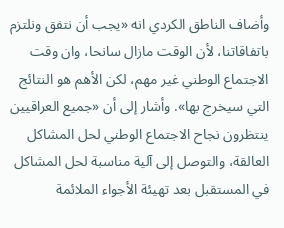وأضاف الناطق الكردي انه «يجب أن نتفق ونلتزم باتفاقاتنا، لأن الوقت مازال سانحا، وان وقت الاجتماع الوطني غير مهم، لكن الأهم هو النتائج التي سيخرج بها». وأشار إلى أن «جميع العراقيين ينتظرون نجاح الاجتماع الوطني لحل المشاكل العالقة، والتوصل إلى آلية مناسبة لحل المشاكل في المستقبل بعد تهيئة الأجواء الملائمة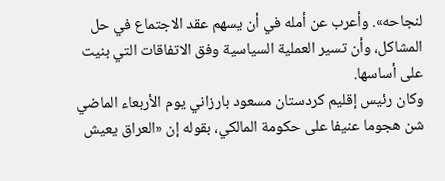لنجاحه». وأعرب عن أمله في أن يسهم عقد الاجتماع في حل المشاكل، وأن تسير العملية السياسية وفق الاتفاقات التي بنيت على أساسها.
وكان رئيس إقليم كردستان مسعود بارزاني يوم الأربعاء الماضي شن هجوما عنيفا على حكومة المالكي، بقوله إن «العراق يعيش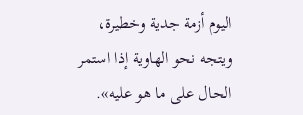اليوم أزمة جدية وخطيرة، ويتجه نحو الهاوية إذا استمر الحال على ما هو عليه».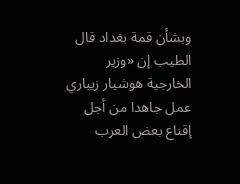وبشأن قمة بغداد قال الطيب إن «وزير الخارجية هوشيار زيباري عمل جاهدا من أجل إقناع بعض العرب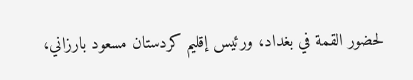لحضور القمة في بغداد، ورئيس إقليم كردستان مسعود بارزاني،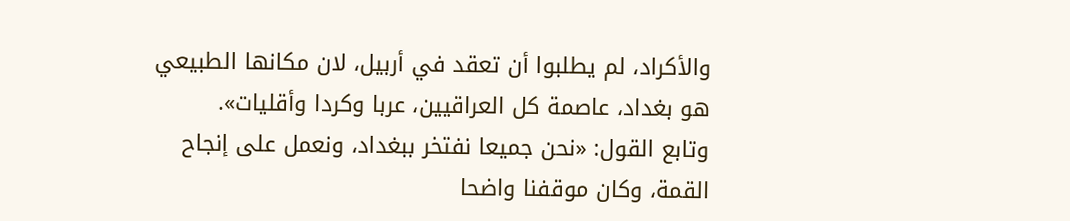والأكراد، لم يطلبوا أن تعقد في أربيل، لان مكانها الطبيعي هو بغداد، عاصمة كل العراقيين، عربا وكردا وأقليات».
وتابع القول: «نحن جميعا نفتخر ببغداد، ونعمل على إنجاح القمة، وكان موقفنا واضحا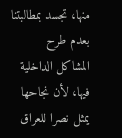منها، تجسد بمطالبتنا بعدم طرح المشاكل الداخلية فيها، لأن نجاحها يمثل نصرا للعراق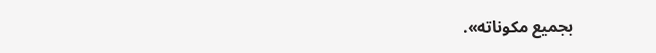بجميع مكوناته».